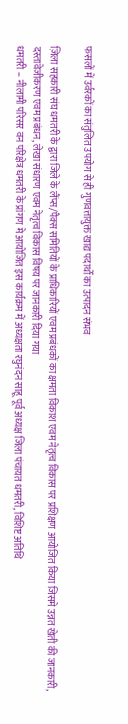फसलों में उर्वरकों का संतुलित उपयोग से ही गुणवत्तायुक्त खाद्य पदार्थों का उत्पादन संभव

ज़िला सहकारी संघ धमतरी के द्वारा जिले के लैंप्स/पैक्स समितियों के प्राधिकारियों एवम प्रबंधकों का क्षमता विकाश एवम नेतृत्व विकास पर प्रशिक्षण आयोजित किया जिसमे उन्नत खेती की जानकारी, दस्तावेजीकरण एवम प्रबंधन, लेखा संधारण एवम नेतृत्व विकास विषय पर जानकारी दिया गया
धमतरी – नीलामी परिसर वन परिक्षेत्र धमतरी के प्रांगण मे आयोजित इस कार्यक्रम में अध्यक्षता रघुनंदन साहू पूर्व अध्यक्ष जिला पंचायत धमतरी, विशिष्ट अतिथि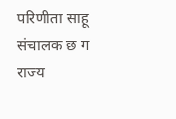परिणीता साहू संचालक छ ग राज्य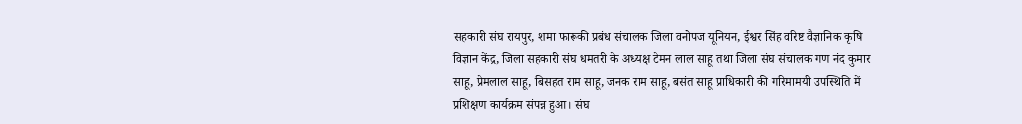सहकारी संघ रायपुर, शमा फारूकी प्रबंध संचालक जिला वनोपज यूनियन, ईश्वर सिंह वरिष्ट वैज्ञानिक कृषि विज्ञान केंद्र, जिला सहकारी संघ धमतरी के अध्यक्ष टेमन लाल साहू तथा जिला संघ संचालक गण नंद कुमार साहू, प्रेमलाल साहू, बिसहत राम साहू, जनक राम साहू, बसंत साहू प्राधिकारी की गरिमामयी उपस्थिति में प्रशिक्षण कार्यक्रम संपन्न हुआ। संघ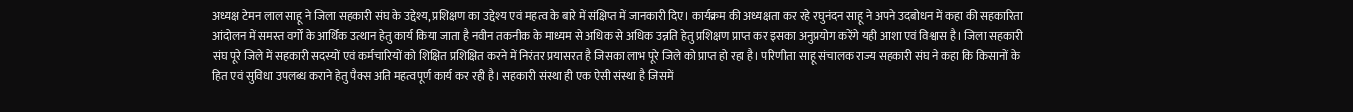अध्यक्ष टेमन लाल साहू ने जिला सहकारी संघ के उद्देश्य, प्रशिक्षण का उद्देश्य एवं महत्व के बारे में संक्षिप्त में जानकारी दिए। कार्यक्रम की अध्यक्षता कर रहे रघुनंदन साहू ने अपने उदबोधन में कहा की सहकारिता आंदोलन में समस्त वर्गों के आर्थिक उत्थान हेतु कार्य किया जाता है नवीन तकनीक के माध्यम से अधिक से अधिक उन्नति हेतु प्रशिक्षण प्राप्त कर इसका अनुप्रयोग करेंगे यही आशा एवं विश्वास है। जिला सहकारी संघ पूरे जिले में सहकारी सदस्यों एवं कर्मचारियों को शिक्षित प्रशिक्षित करने में निरंतर प्रयासरत है जिसका लाभ पूरे जिले को प्राप्त हो रहा है। परिणीता साहू संचालक राज्य सहकारी संघ ने कहा कि किसानों के हित एवं सुविधा उपलब्ध कराने हेतु पैक्स अति महत्वपूर्ण कार्य कर रही है। सहकारी संस्था ही एक ऐसी संस्था है जिसमें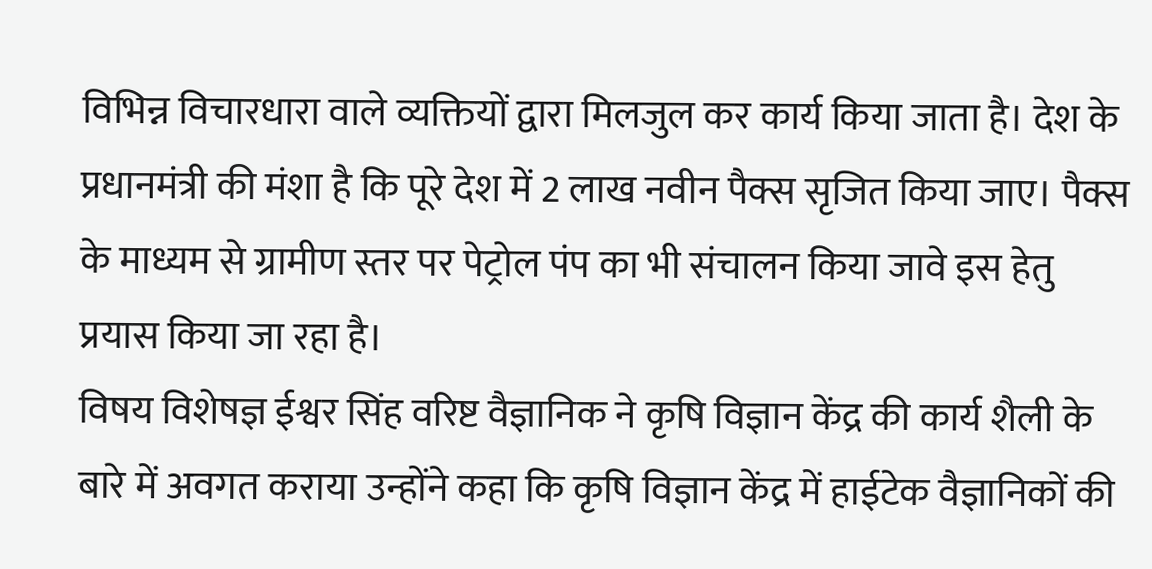विभिन्न विचारधारा वाले व्यक्तियों द्वारा मिलजुल कर कार्य किया जाता है। देश के प्रधानमंत्री की मंशा है कि पूरे देश में 2 लाख नवीन पैक्स सृजित किया जाए। पैक्स के माध्यम से ग्रामीण स्तर पर पेट्रोल पंप का भी संचालन किया जावे इस हेतु प्रयास किया जा रहा है।
विषय विशेषज्ञ ईश्वर सिंह वरिष्ट वैज्ञानिक ने कृषि विज्ञान केंद्र की कार्य शैली के बारे में अवगत कराया उन्होंने कहा कि कृषि विज्ञान केंद्र में हाईटेक वैज्ञानिकों की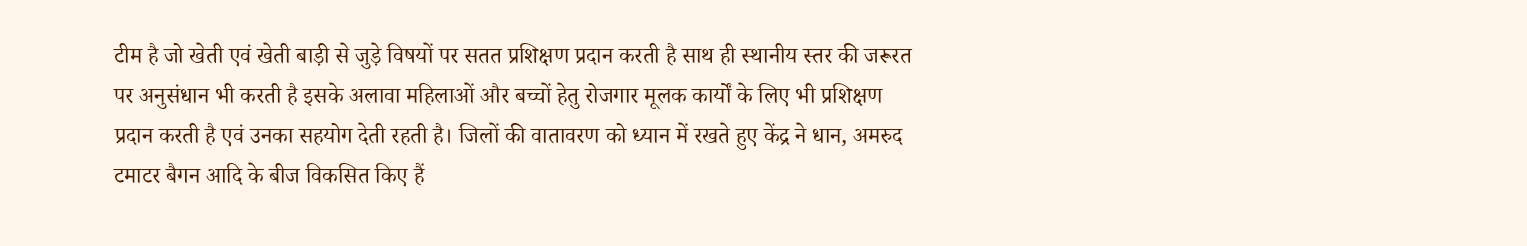टीम है जो खेती एवं खेती बाड़ी से जुड़े विषयों पर सतत प्रशिक्षण प्रदान करती है साथ ही स्थानीय स्तर की जरूरत पर अनुसंधान भी करती है इसके अलावा महिलाओं और बच्चों हेतु रोजगार मूलक कार्यों के लिए भी प्रशिक्षण प्रदान करती है एवं उनका सहयोग देती रहती है। जिलों की वातावरण को ध्यान में रखते हुए केंद्र ने धान, अमरुद टमाटर बैगन आदि के बीज विकसित किए हैं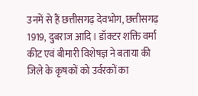उनमें से हैं छत्तीसगढ़ देवभोग, छत्तीसगढ़ 1919, दुबराज आदि। डॉक्टर शक्ति वर्मा कीट एवं बीमारी विशेषज्ञ ने बताया की जिले के कृषकों को उर्वरकों का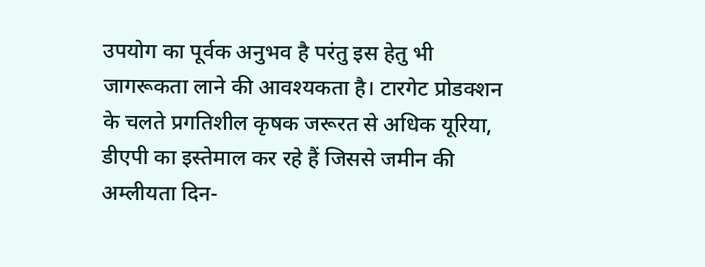उपयोग का पूर्वक अनुभव है परंतु इस हेतु भी जागरूकता लाने की आवश्यकता है। टारगेट प्रोडक्शन के चलते प्रगतिशील कृषक जरूरत से अधिक यूरिया, डीएपी का इस्तेमाल कर रहे हैं जिससे जमीन की अम्लीयता दिन-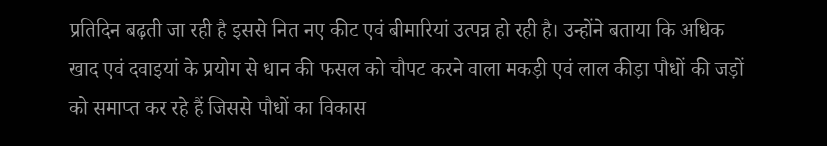प्रतिदिन बढ़ती जा रही है इससे नित नए कीट एवं बीमारियां उत्पन्न हो रही है। उन्होंने बताया कि अधिक खाद एवं दवाइयां के प्रयोग से धान की फसल को चौपट करने वाला मकड़ी एवं लाल कीड़ा पौधों की जड़ों को समाप्त कर रहे हैं जिससे पौधों का विकास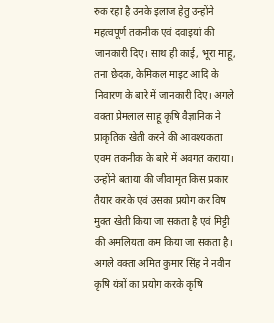रुक रहा है उनके इलाज हेतु उन्होंने महत्वपूर्ण तकनीक एवं दवाइयां की जानकारी दिए। साथ ही काई, भूरा माहू, तना छेदक, केमिकल माइट आदि के निवारण के बारे में जानकारी दिए। अगले वक्ता प्रेमलाल साहू कृषि वैज्ञानिक ने प्राकृतिक खेती करने की आवश्यकता एवम तकनीक के बारे में अवगत कराया। उन्होंने बताया की जीवामृत किस प्रकार तैयार करके एवं उसका प्रयोग कर विष मुक्त खेती किया जा सकता है एवं मिट्टी की अमलियता कम किया जा सकता है। अगले वक्ता अमित कुमार सिंह ने नवीन कृषि यंत्रों का प्रयोग करके कृषि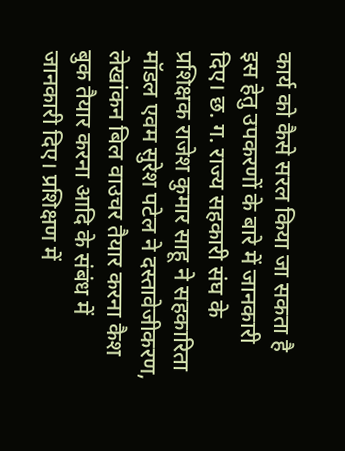कार्य को कैसे सरल किया जा सकता है इस हेतु उपकरणों के बारे में जानकारी दिए। छ. ग. राज्य सहकारी संघ के प्रशिक्षक राजेश कुमार साहू ने सहकारिता मॉडल एवम सुरेश पटेल ने दस्तावेजीकरण, लेखांकन बिल वाउचर तैयार करना कैश बुक तैयार करना आदि के संबंध में जानकारी दिए। प्रशिक्षण में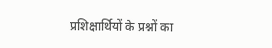प्रशिक्षार्थियों के प्रश्नों का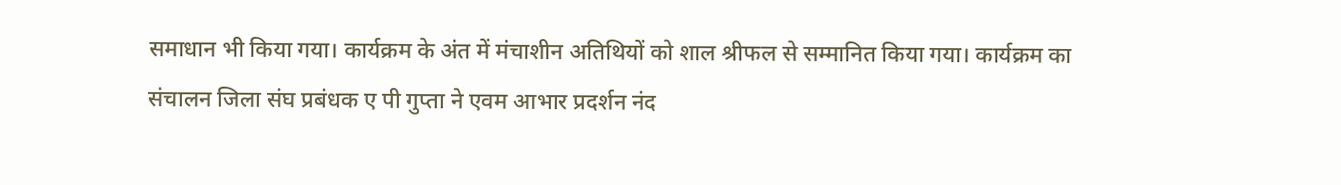समाधान भी किया गया। कार्यक्रम के अंत में मंचाशीन अतिथियों को शाल श्रीफल से सम्मानित किया गया। कार्यक्रम का संचालन जिला संघ प्रबंधक ए पी गुप्ता ने एवम आभार प्रदर्शन नंद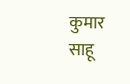कुमार साहू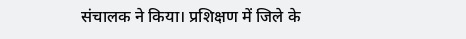संचालक ने किया। प्रशिक्षण में जिले के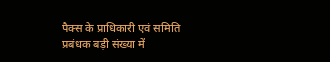पैक्स के प्राधिकारी एवं समिति प्रबंधक बड़ी संख्या में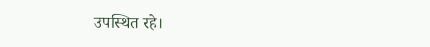उपस्थित रहे।